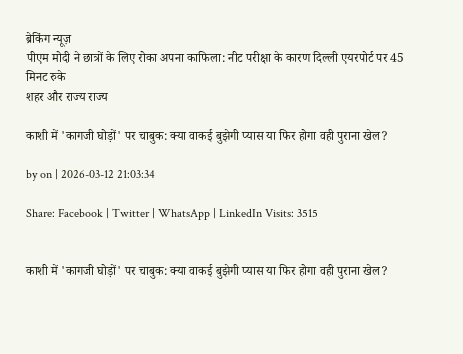ब्रेकिंग न्यूज़
पीएम मोदी ने छात्रों के लिए रोका अपना काफिला: नीट परीक्षा के कारण दिल्ली एयरपोर्ट पर 45 मिनट रुके
शहर और राज्य राज्य

काशी में 'कागजी घोड़ों' पर चाबुक: क्या वाकई बुझेगी प्यास या फिर होगा वही पुराना खेल?

by on | 2026-03-12 21:03:34

Share: Facebook | Twitter | WhatsApp | LinkedIn Visits: 3515


काशी में 'कागजी घोड़ों' पर चाबुक: क्या वाकई बुझेगी प्यास या फिर होगा वही पुराना खेल?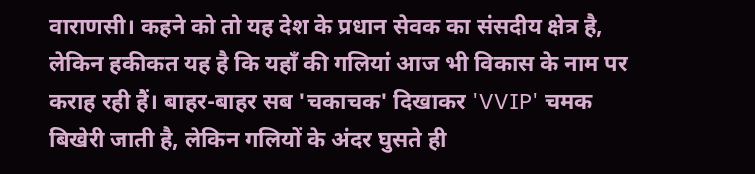वाराणसी। कहने को तो यह देश के प्रधान सेवक का संसदीय क्षेत्र है, लेकिन हकीकत यह है कि यहाँ की गलियां आज भी विकास के नाम पर कराह रही हैं। बाहर-बाहर सब 'चकाचक' दिखाकर 'VVIP' चमक बिखेरी जाती है, लेकिन गलियों के अंदर घुसते ही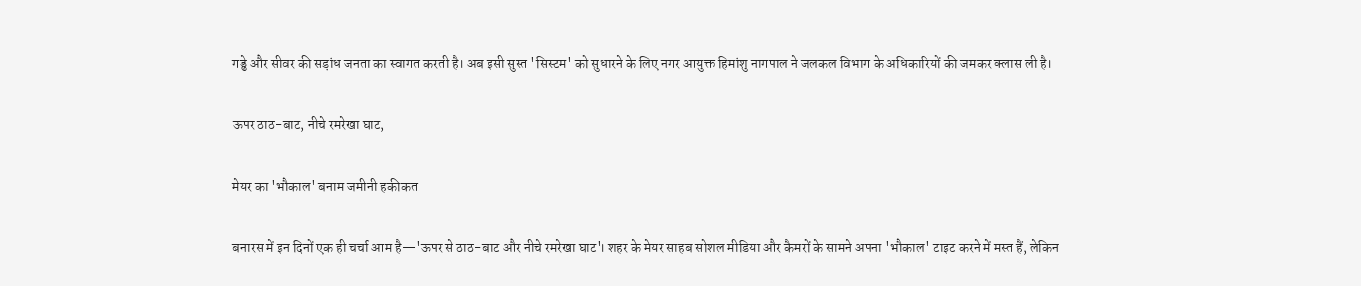गड्ढे और सीवर की सड़ांध जनता का स्वागत करती है। अब इसी सुस्त 'सिस्टम' को सुधारने के लिए नगर आयुक्त हिमांशु नागपाल ने जलकल विभाग के अधिकारियों की जमकर क्लास ली है।

ऊपर ठाठ-बाट, नीचे रमरेखा घाट,

मेयर का 'भौकाल' बनाम जमीनी हकीकत

बनारस में इन दिनों एक ही चर्चा आम है—'ऊपर से ठाठ-बाट और नीचे रमरेखा घाट'। शहर के मेयर साहब सोशल मीडिया और कैमरों के सामने अपना 'भौकाल' टाइट करने में मस्त हैं, लेकिन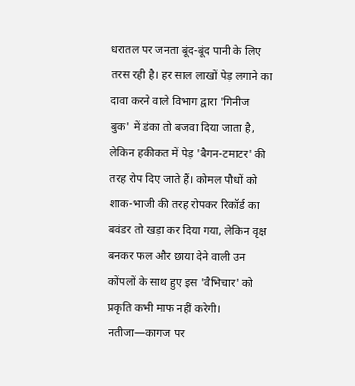धरातल पर जनता बूंद-बूंद पानी के लिए तरस रही है। हर साल लाखों पेड़ लगाने का दावा करने वाले विभाग द्वारा 'गिनीज बुक' में डंका तो बजवा दिया जाता है, लेकिन हकीकत में पेड़ 'बैगन-टमाटर' की तरह रोप दिए जाते हैं। कोमल पौधों को शाक-भाजी की तरह रोपकर रिकॉर्ड का बवंडर तो खड़ा कर दिया गया, लेकिन वृक्ष बनकर फल और छाया देने वाली उन कोंपलों के साथ हुए इस 'वैभिचार' को प्रकृति कभी माफ नहीं करेगी। नतीजा—कागज पर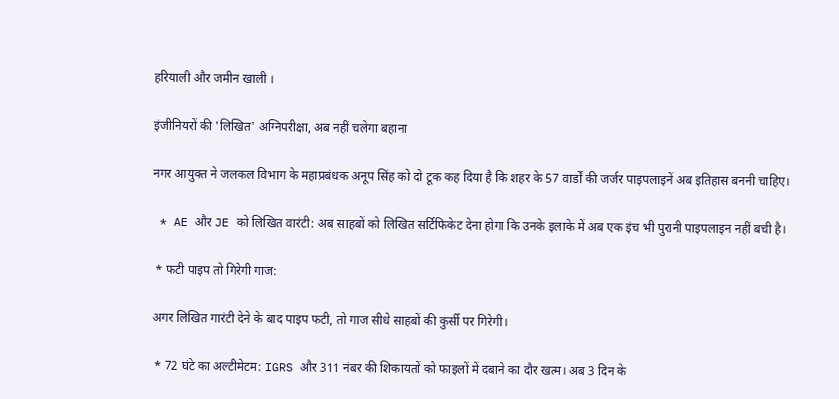हरियाली और जमीन खाली ।

इंजीनियरों की 'लिखित' अग्निपरीक्षा, अब नहीं चलेगा बहाना

नगर आयुक्त ने जलकल विभाग के महाप्रबंधक अनूप सिंह को दो टूक कह दिया है कि शहर के 57 वार्डों की जर्जर पाइपलाइनें अब इतिहास बननी चाहिए।

 * AE और JE को लिखित वारंटी: अब साहबों को लिखित सर्टिफिकेट देना होगा कि उनके इलाके में अब एक इंच भी पुरानी पाइपलाइन नहीं बची है।

 * फटी पाइप तो गिरेगी गाज:

अगर लिखित गारंटी देने के बाद पाइप फटी, तो गाज सीधे साहबों की कुर्सी पर गिरेगी।

 * 72 घंटे का अल्टीमेटम: IGRS और 311 नंबर की शिकायतों को फाइलों में दबाने का दौर खत्म। अब 3 दिन के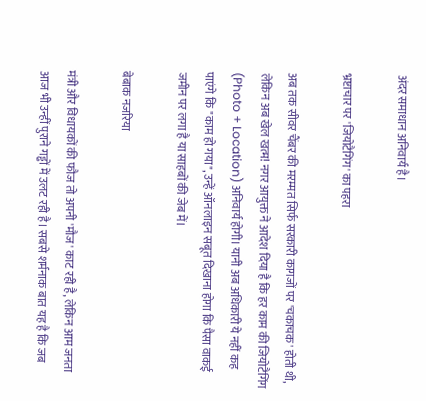अंदर समाधान अनिवार्य है।

भ्रष्टाचार पर 'जियोटैगिंग' का पहरा

अब तक सीवर चैंबर की मरम्मत सिर्फ सरकारी कागजों पर 'चकाचक' होती थी, लेकिन अब खेल खत्म! नगर आयुक्त ने आदेश दिया है कि हर काम की जियोटैगिंग (Photo + Location) अनिवार्य होगी। यानी अब अधिकारी ये नहीं कह पाएंगे कि "काम हो गया", उन्हें ऑनलाइन सबूत दिखाना होगा कि पैसा वाकई जमीन पर लगा है या साहबों की जेब में।

बेबाक नजरिया

मंत्री और विधायकों की फौज तो अपनी 'मौज' काट रही है, लेकिन आम जनता आज भी उन्हीं पुराने गड्ढों में उलट रही है। सबसे शर्मनाक बात यह है कि जब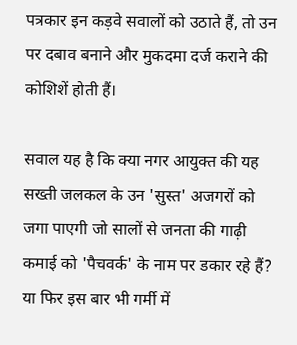पत्रकार इन कड़वे सवालों को उठाते हैं, तो उन पर दबाव बनाने और मुकदमा दर्ज कराने की कोशिशें होती हैं।

सवाल यह है कि क्या नगर आयुक्त की यह सख्ती जलकल के उन 'सुस्त' अजगरों को जगा पाएगी जो सालों से जनता की गाढ़ी कमाई को 'पैचवर्क' के नाम पर डकार रहे हैं? या फिर इस बार भी गर्मी में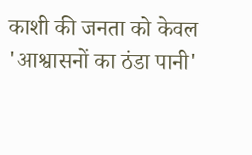काशी की जनता को केवल 'आश्वासनों का ठंडा पानी'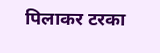पिलाकर टरका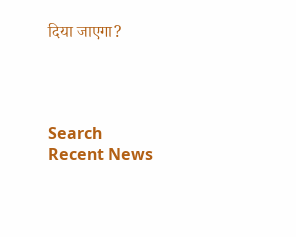दिया जाएगा?




Search
Recent News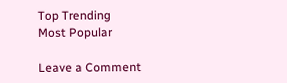Top Trending
Most Popular

Leave a Comment